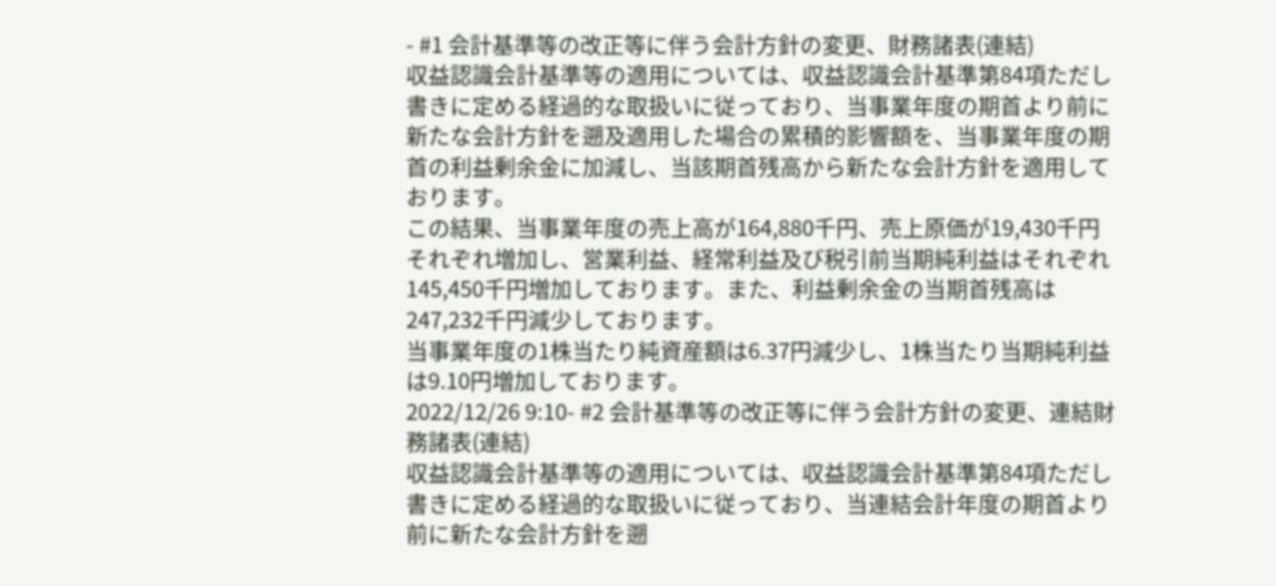- #1 会計基準等の改正等に伴う会計方針の変更、財務諸表(連結)
収益認識会計基準等の適用については、収益認識会計基準第84項ただし書きに定める経過的な取扱いに従っており、当事業年度の期首より前に新たな会計方針を遡及適用した場合の累積的影響額を、当事業年度の期首の利益剰余金に加減し、当該期首残高から新たな会計方針を適用しております。
この結果、当事業年度の売上高が164,880千円、売上原価が19,430千円それぞれ増加し、営業利益、経常利益及び税引前当期純利益はそれぞれ145,450千円増加しております。また、利益剰余金の当期首残高は247,232千円減少しております。
当事業年度の1株当たり純資産額は6.37円減少し、1株当たり当期純利益は9.10円増加しております。
2022/12/26 9:10- #2 会計基準等の改正等に伴う会計方針の変更、連結財務諸表(連結)
収益認識会計基準等の適用については、収益認識会計基準第84項ただし書きに定める経過的な取扱いに従っており、当連結会計年度の期首より前に新たな会計方針を遡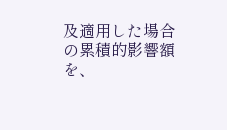及適用した場合の累積的影響額を、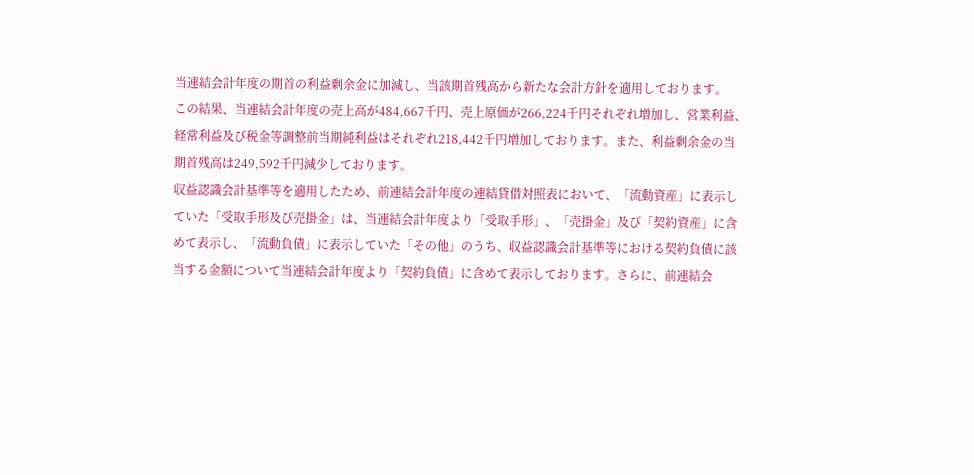当連結会計年度の期首の利益剰余金に加減し、当該期首残高から新たな会計方針を適用しております。
この結果、当連結会計年度の売上高が484,667千円、売上原価が266,224千円それぞれ増加し、営業利益、経常利益及び税金等調整前当期純利益はそれぞれ218,442千円増加しております。また、利益剰余金の当期首残高は249,592千円減少しております。
収益認識会計基準等を適用したため、前連結会計年度の連結貸借対照表において、「流動資産」に表示していた「受取手形及び売掛金」は、当連結会計年度より「受取手形」、「売掛金」及び「契約資産」に含めて表示し、「流動負債」に表示していた「その他」のうち、収益認識会計基準等における契約負債に該当する金額について当連結会計年度より「契約負債」に含めて表示しております。さらに、前連結会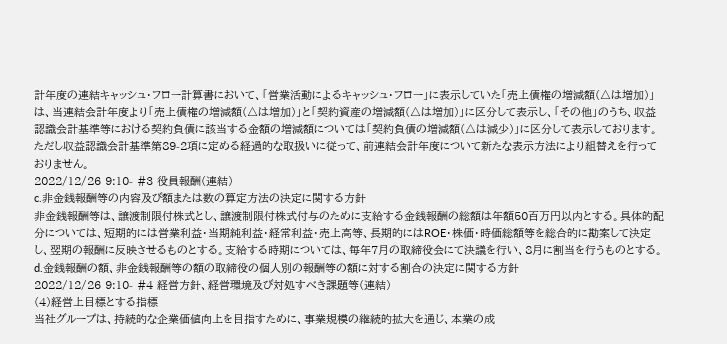計年度の連結キャッシュ・フロー計算書において、「営業活動によるキャッシュ・フロー」に表示していた「売上債権の増減額(△は増加)」は、当連結会計年度より「売上債権の増減額(△は増加)」と「契約資産の増減額(△は増加)」に区分して表示し、「その他」のうち、収益認識会計基準等における契約負債に該当する金額の増減額については「契約負債の増減額(△は減少)」に区分して表示しております。ただし収益認識会計基準第89-2項に定める経過的な取扱いに従って、前連結会計年度について新たな表示方法により組替えを行っておりません。
2022/12/26 9:10- #3 役員報酬(連結)
c.非金銭報酬等の内容及び額または数の算定方法の決定に関する方針
非金銭報酬等は、譲渡制限付株式とし、譲渡制限付株式付与のために支給する金銭報酬の総額は年額50百万円以内とする。具体的配分については、短期的には営業利益・当期純利益・経常利益・売上高等、長期的にはROE・株価・時価総額等を総合的に勘案して決定し、翌期の報酬に反映させるものとする。支給する時期については、毎年7月の取締役会にて決議を行い、8月に割当を行うものとする。
d.金銭報酬の額、非金銭報酬等の額の取締役の個人別の報酬等の額に対する割合の決定に関する方針
2022/12/26 9:10- #4 経営方針、経営環境及び対処すべき課題等(連結)
(4)経営上目標とする指標
当社グループは、持続的な企業価値向上を目指すために、事業規模の継続的拡大を通じ、本業の成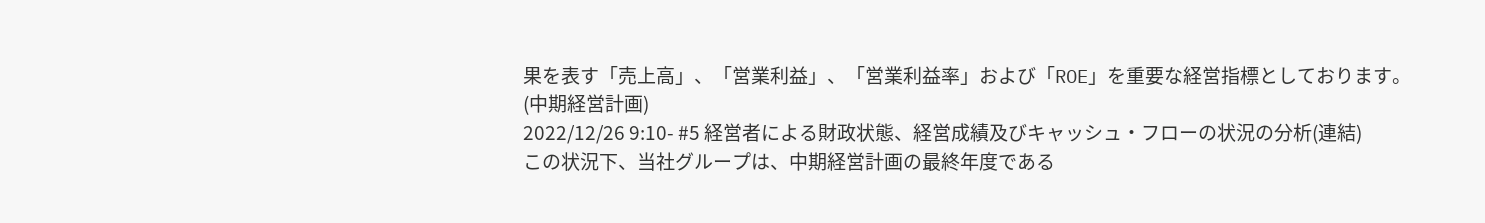果を表す「売上高」、「営業利益」、「営業利益率」および「ROE」を重要な経営指標としております。
(中期経営計画)
2022/12/26 9:10- #5 経営者による財政状態、経営成績及びキャッシュ・フローの状況の分析(連結)
この状況下、当社グループは、中期経営計画の最終年度である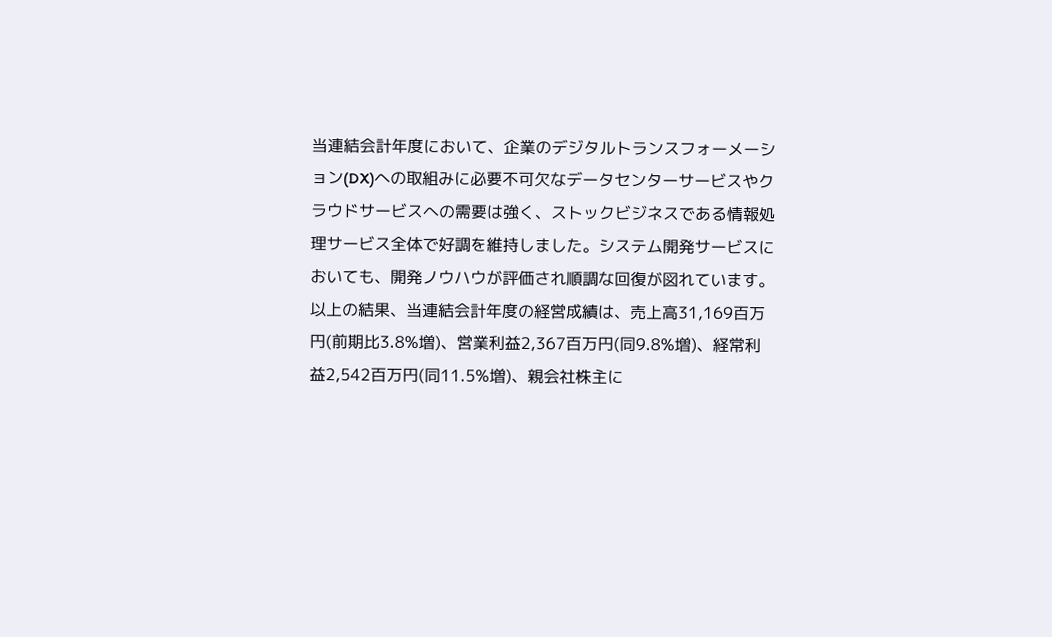当連結会計年度において、企業のデジタルトランスフォーメーション(DX)への取組みに必要不可欠なデータセンターサービスやクラウドサービスへの需要は強く、ストックビジネスである情報処理サービス全体で好調を維持しました。システム開発サービスにおいても、開発ノウハウが評価され順調な回復が図れています。
以上の結果、当連結会計年度の経営成績は、売上高31,169百万円(前期比3.8%増)、営業利益2,367百万円(同9.8%増)、経常利益2,542百万円(同11.5%増)、親会社株主に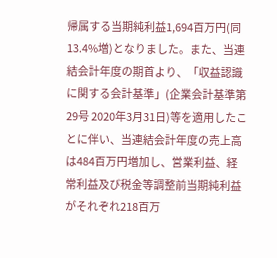帰属する当期純利益1,694百万円(同13.4%増)となりました。また、当連結会計年度の期首より、「収益認識に関する会計基準」(企業会計基準第29号 2020年3月31日)等を適用したことに伴い、当連結会計年度の売上高は484百万円増加し、営業利益、経常利益及び税金等調整前当期純利益がそれぞれ218百万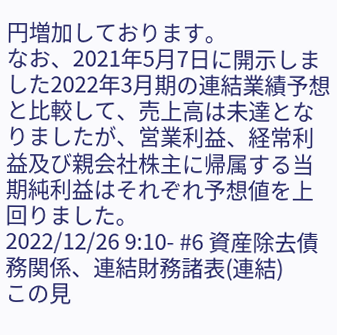円増加しております。
なお、2021年5月7日に開示しました2022年3月期の連結業績予想と比較して、売上高は未達となりましたが、営業利益、経常利益及び親会社株主に帰属する当期純利益はそれぞれ予想値を上回りました。
2022/12/26 9:10- #6 資産除去債務関係、連結財務諸表(連結)
この見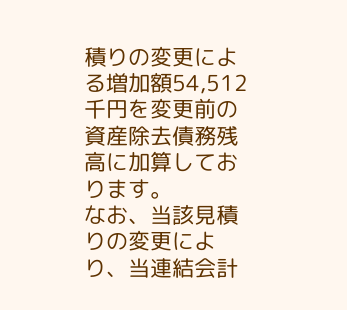積りの変更による増加額54,512千円を変更前の資産除去債務残高に加算しております。
なお、当該見積りの変更により、当連結会計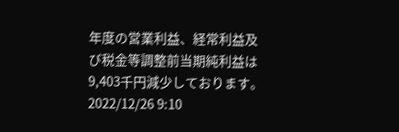年度の営業利益、経常利益及び税金等調整前当期純利益は9,403千円減少しております。
2022/12/26 9:10